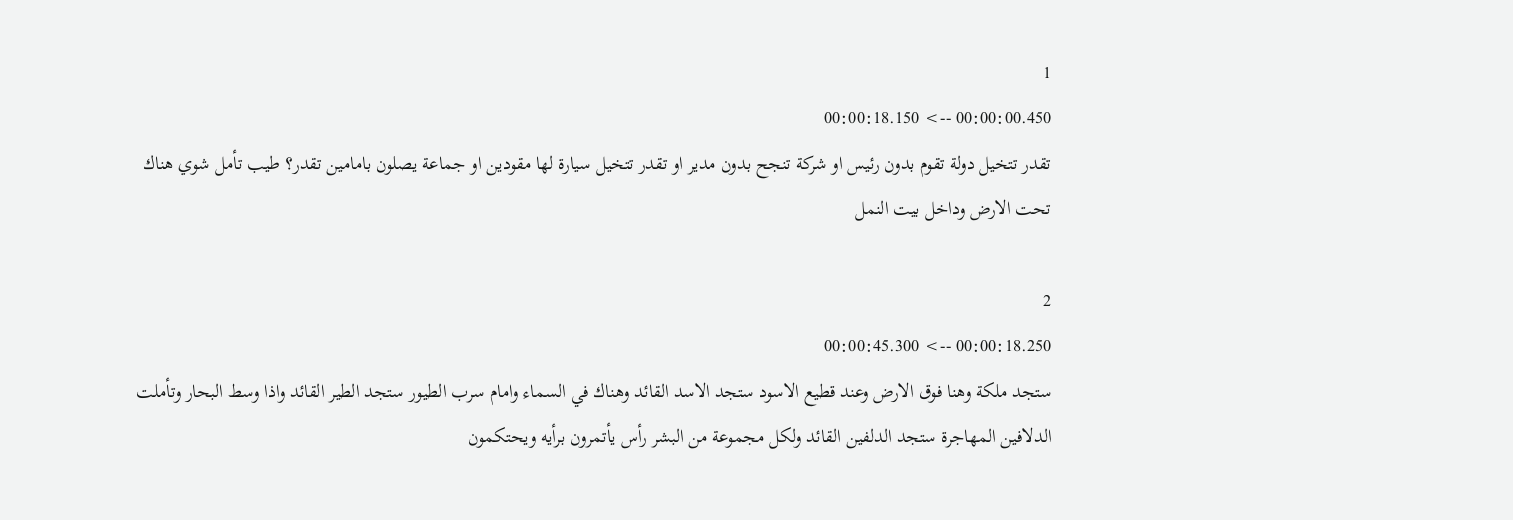1
00:00:00.450 --> 00:00:18.150
تقدر تتخيل دولة تقوم بدون رئيس او شركة تنجح بدون مدير او تقدر تتخيل سيارة لها مقودين او جماعة يصلون بامامين تقدر؟ طيب تأمل شوي هناك تحت الارض وداخل بيت النمل

2
00:00:18.250 --> 00:00:45.300
ستجد ملكة وهنا فوق الارض وعند قطيع الاسود ستجد الاسد القائد وهناك في السماء وامام سرب الطيور ستجد الطير القائد واذا وسط البحار وتأملت الدلافين المهاجرة ستجد الدلفين القائد ولكل مجموعة من البشر رأس يأتمرون برأيه ويحتكمون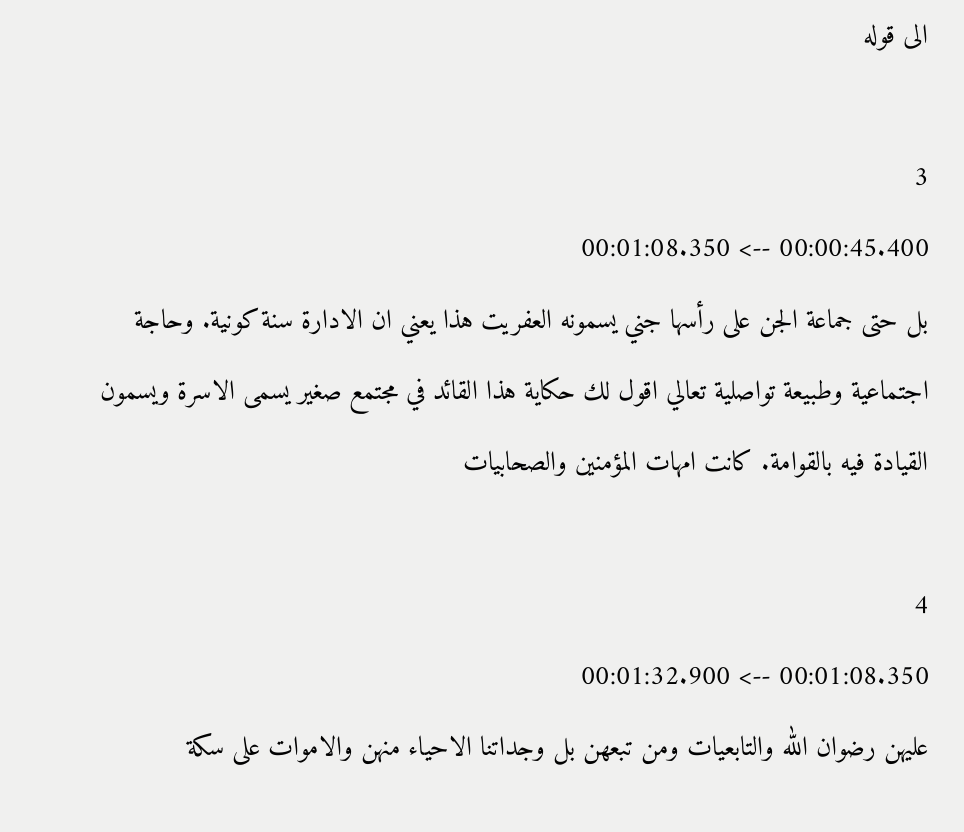الى قوله

3
00:00:45.400 --> 00:01:08.350
بل حتى جماعة الجن على رأسها جني يسمونه العفريت هذا يعني ان الادارة سنة كونية. وحاجة اجتماعية وطبيعة تواصلية تعالي اقول لك حكاية هذا القائد في مجتمع صغير يسمى الاسرة ويسمون القيادة فيه بالقوامة. كانت امهات المؤمنين والصحابيات

4
00:01:08.350 --> 00:01:32.900
عليهن رضوان الله والتابعيات ومن تبعهن بل وجداتنا الاحياء منهن والاموات على سكة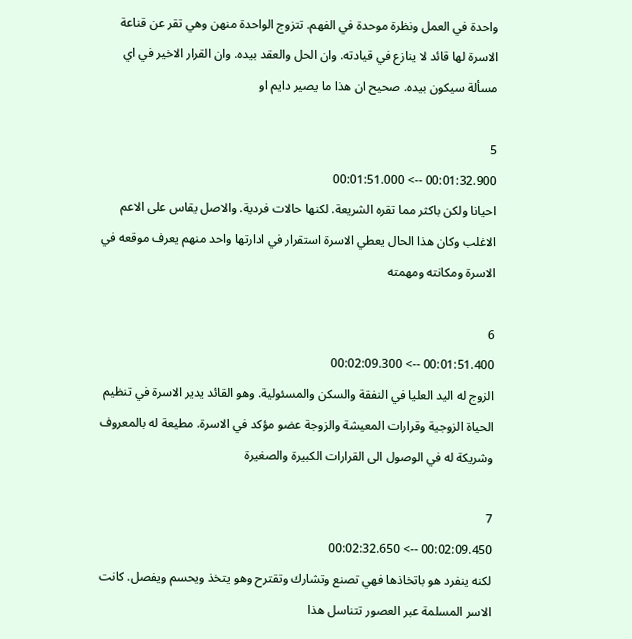واحدة في العمل ونظرة موحدة في الفهم. تتزوج الواحدة منهن وهي تقر عن قناعة الاسرة لها قائد لا ينازع في قيادته. وان الحل والعقد بيده. وان القرار الاخير في اي مسألة سيكون بيده. صحيح ان هذا ما يصير دايم او

5
00:01:32.900 --> 00:01:51.000
احيانا ولكن باكثر مما تقره الشريعة. لكنها حالات فردية. والاصل يقاس على الاعم الاغلب وكان هذا الحال يعطي الاسرة استقرار في ادارتها واحد منهم يعرف موقعه في الاسرة ومكانته ومهمته

6
00:01:51.400 --> 00:02:09.300
الزوج له اليد العليا في النفقة والسكن والمسئولية. وهو القائد يدير الاسرة في تنظيم الحياة الزوجية وقرارات المعيشة والزوجة عضو مؤكد في الاسرة. مطيعة له بالمعروف وشريكة له في الوصول الى القرارات الكبيرة والصغيرة

7
00:02:09.450 --> 00:02:32.650
لكنه ينفرد هو باتخاذها فهي تصنع وتشارك وتقترح وهو يتخذ ويحسم ويفصل. كانت الاسر المسلمة عبر العصور تتناسل هذا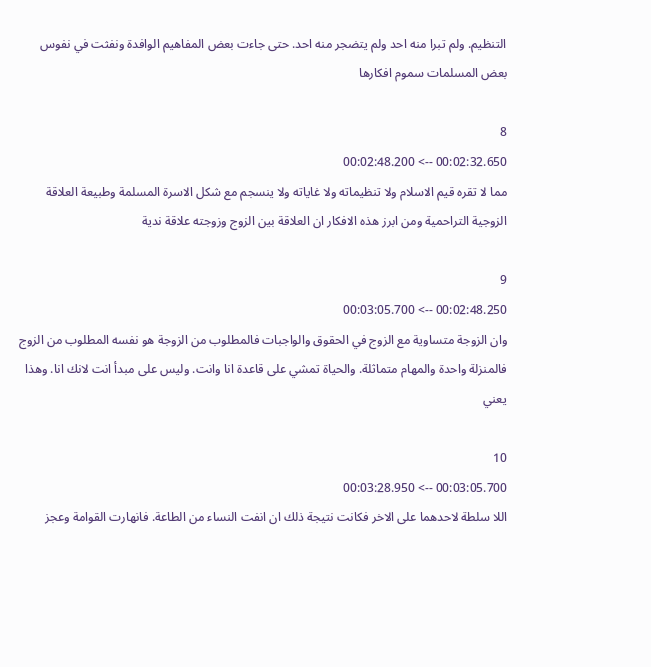التنظيم. ولم تبرا منه احد ولم يتضجر منه احد. حتى جاءت بعض المفاهيم الوافدة ونفثت في نفوس بعض المسلمات سموم افكارها

8
00:02:32.650 --> 00:02:48.200
مما لا تقره قيم الاسلام ولا تنظيماته ولا غاياته ولا ينسجم مع شكل الاسرة المسلمة وطبيعة العلاقة الزوجية التراحمية ومن ابرز هذه الافكار ان العلاقة بين الزوج وزوجته علاقة ندية

9
00:02:48.250 --> 00:03:05.700
وان الزوجة متساوية مع الزوج في الحقوق والواجبات فالمطلوب من الزوجة هو نفسه المطلوب من الزوج فالمنزلة واحدة والمهام متماثلة. والحياة تمشي على قاعدة انا وانت. وليس على مبدأ انت لانك انا. وهذا يعني

10
00:03:05.700 --> 00:03:28.950
اللا سلطة لاحدهما على الاخر فكانت نتيجة ذلك ان انفت النساء من الطاعة. فانهارت القوامة وعجز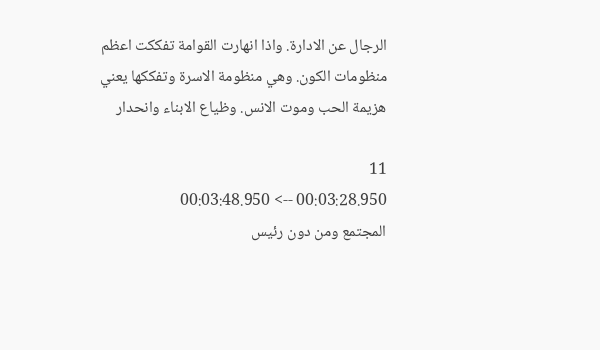الرجال عن الادارة. واذا انهارت القوامة تفككت اعظم منظومات الكون. وهي منظومة الاسرة وتفككها يعني هزيمة الحب وموت الانس. وظياع الابناء وانحدار

11
00:03:28.950 --> 00:03:48.950
المجتمع ومن دون رئيس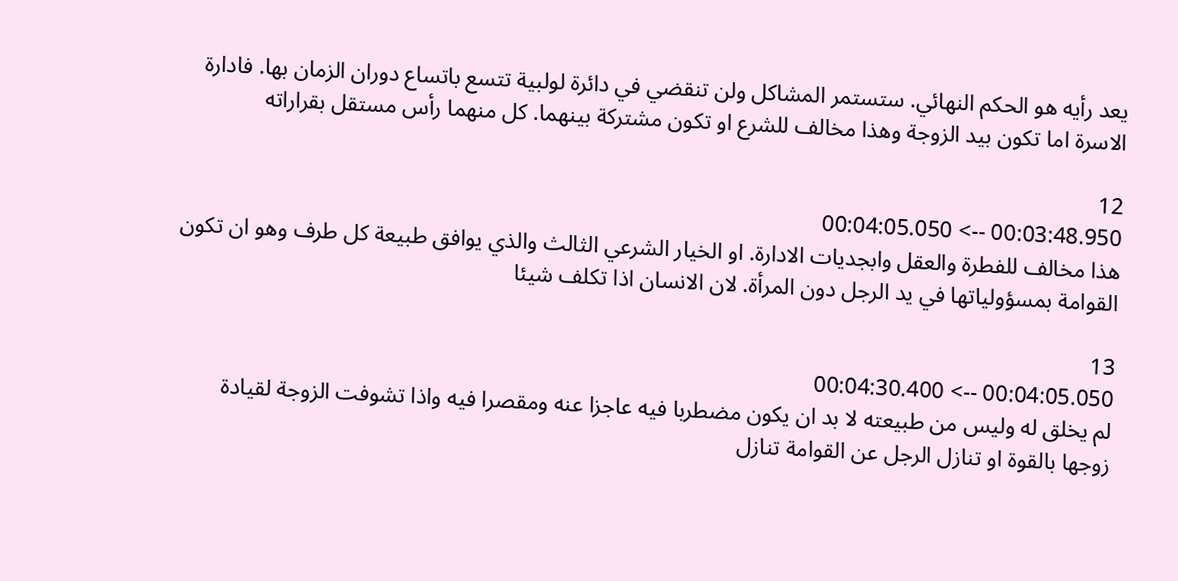يعد رأيه هو الحكم النهائي. ستستمر المشاكل ولن تنقضي في دائرة لولبية تتسع باتساع دوران الزمان بها. فادارة الاسرة اما تكون بيد الزوجة وهذا مخالف للشرع او تكون مشتركة بينهما. كل منهما رأس مستقل بقراراته

12
00:03:48.950 --> 00:04:05.050
هذا مخالف للفطرة والعقل وابجديات الادارة. او الخيار الشرعي الثالث والذي يوافق طبيعة كل طرف وهو ان تكون القوامة بمسؤولياتها في يد الرجل دون المرأة. لان الانسان اذا تكلف شيئا

13
00:04:05.050 --> 00:04:30.400
لم يخلق له وليس من طبيعته لا بد ان يكون مضطربا فيه عاجزا عنه ومقصرا فيه واذا تشوفت الزوجة لقيادة زوجها بالقوة او تنازل الرجل عن القوامة تنازل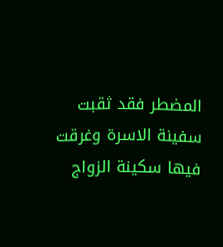المضطر فقد ثقبت سفينة الاسرة وغرقت فيها سكينة الزواج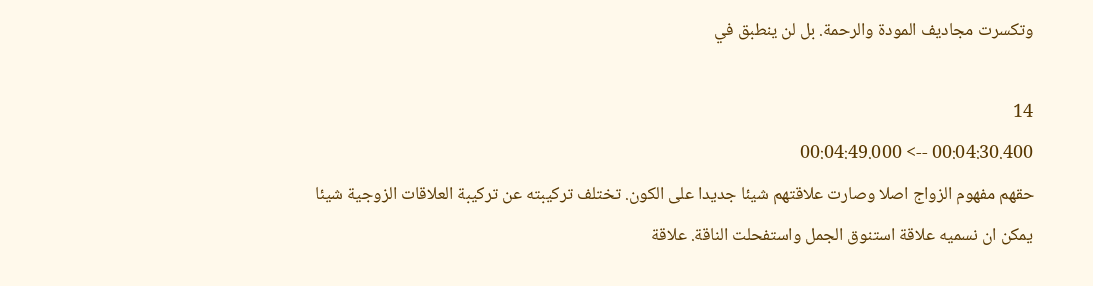وتكسرت مجاديف المودة والرحمة. بل لن ينطبق في

14
00:04:30.400 --> 00:04:49.000
حقهم مفهوم الزواج اصلا وصارت علاقتهم شيئا جديدا على الكون. تختلف تركيبته عن تركيبة العلاقات الزوجية شيئا يمكن ان نسميه علاقة استنوق الجمل واستفحلت الناقة. علاقة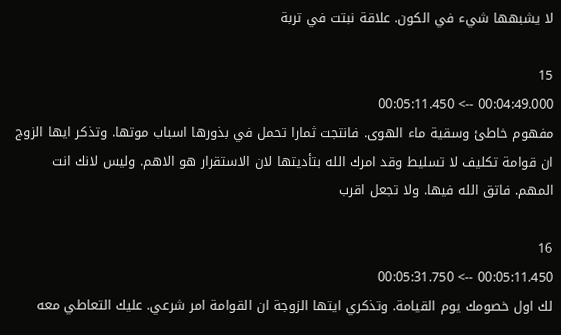لا يشبهها شيء في الكون. علاقة نبتت في تربة

15
00:04:49.000 --> 00:05:11.450
مفهوم خاطئ وسقية ماء الهوى. فانتجت ثمارا تحمل في بذورها اسباب موتها. وتذكر ايها الزوج ان قوامة تكليف لا تسليط وقد امرك الله بتأديتها لان الاستقرار هو الاهم. وليس لانك انت المهم. فاتق الله فيها. ولا تجعل اقرب

16
00:05:11.450 --> 00:05:31.750
لك اول خصومك يوم القيامة. وتذكري ايتها الزوجة ان القوامة امر شرعي. عليك التعاطي معه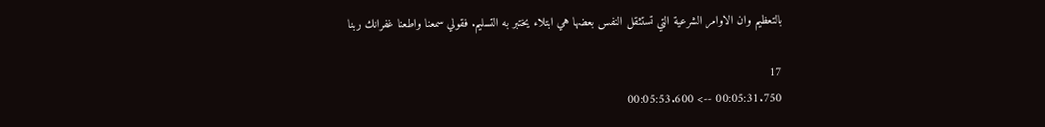بالتعظيم وان الاوامر الشرعية التي تستثقل النفس بعضها هي ابتلاء يختبر به التسليم. فقولي سمعنا واطعنا غفرانك ربنا

17
00:05:31.750 --> 00:05:53.600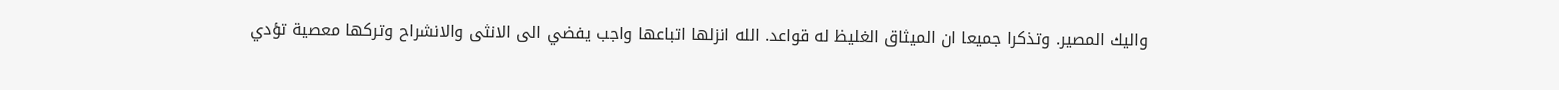واليك المصير. وتذكرا جميعا ان الميثاق الغليظ له قواعد. الله انزلها اتباعها واجب يفضي الى الانثى والانشراح وتركها معصية تؤدي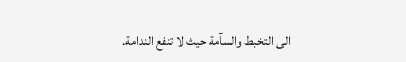الى التخبط والسآمة حيث لا تنفع الندامة.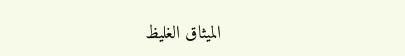الميثاق الغليظ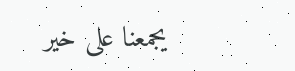يجمعنا على خير